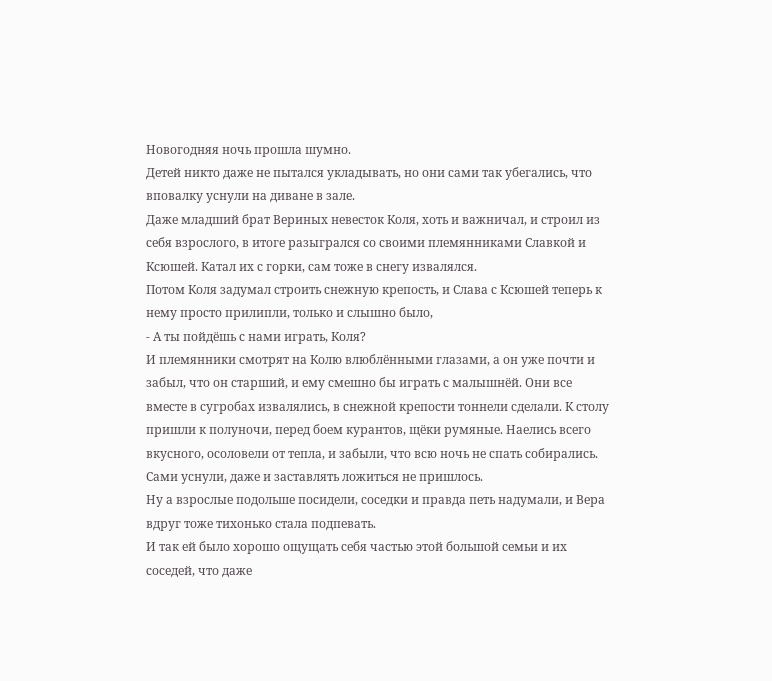Новогодняя ночь прошла шумно.
Детей никто даже не пытался укладывать, но они сами так убегались, что вповалку уснули на диване в зале.
Даже младший брат Вериных невесток Коля, хоть и важничал, и строил из себя взрослого, в итоге разыгрался со своими племянниками Славкой и Ксюшей. Катал их с горки, сам тоже в снегу извалялся.
Потом Коля задумал строить снежную крепость, и Слава с Ксюшей теперь к нему просто прилипли, только и слышно было,
- А ты пойдёшь с нами играть, Коля?
И племянники смотрят на Колю влюблёнными глазами, а он уже почти и забыл, что он старший, и ему смешно бы играть с малышнёй. Они все вместе в сугробах извалялись, в снежной крепости тоннели сделали. К столу пришли к полуночи, перед боем курантов, щёки румяные. Наелись всего вкусного, осоловели от тепла, и забыли, что всю ночь не спать собирались.
Сами уснули, даже и заставлять ложиться не пришлось.
Ну а взрослые подольше посидели, соседки и правда петь надумали, и Вера вдруг тоже тихонько стала подпевать.
И так ей было хорошо ощущать себя частью этой большой семьи и их соседей, что даже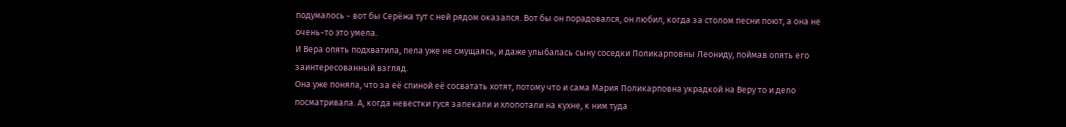подумалось - вот бы Серёжа тут с ней рядом оказался. Вот бы он порадовался, он любил, когда за столом песни поют, а она не очень-то это умела.
И Вера опять подхватила, пела уже не смущаясь, и даже улыбалась сыну соседки Поликарповны Леониду, поймав опять его заинтересованный взгляд.
Она уже поняла, что за её спиной её сосватать хотят, потому что и сама Мария Поликарповна украдкой на Веру то и дело посматривала. А, когда невестки гуся запекали и хлопотали на кухне, к ним туда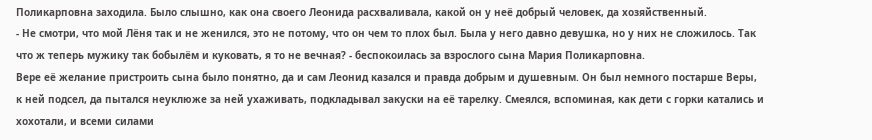Поликарповна заходила. Было слышно, как она своего Леонида расхваливала, какой он у неё добрый человек, да хозяйственный.
- Не смотри, что мой Лёня так и не женился, это не потому, что он чем то плох был. Была у него давно девушка, но у них не сложилось. Так что ж теперь мужику так бобылём и куковать, я то не вечная? - беспокоилась за взрослого сына Мария Поликарповна.
Вере её желание пристроить сына было понятно, да и сам Леонид казался и правда добрым и душевным. Он был немного постарше Веры, к ней подсел, да пытался неуклюже за ней ухаживать, подкладывал закуски на её тарелку. Смеялся, вспоминая, как дети с горки катались и хохотали, и всеми силами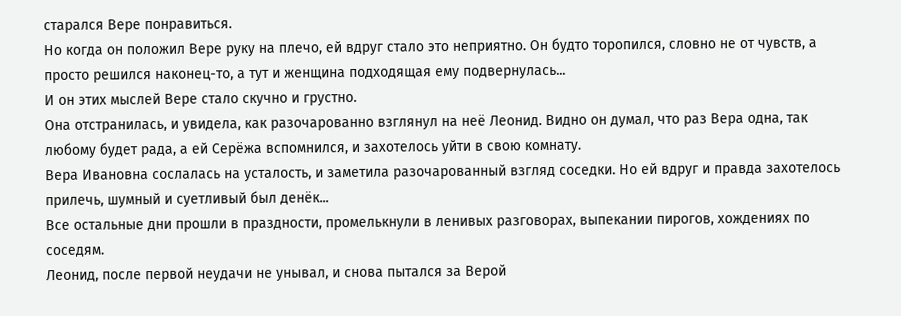старался Вере понравиться.
Но когда он положил Вере руку на плечо, ей вдруг стало это неприятно. Он будто торопился, словно не от чувств, а просто решился наконец-то, а тут и женщина подходящая ему подвернулась...
И он этих мыслей Вере стало скучно и грустно.
Она отстранилась, и увидела, как разочарованно взглянул на неё Леонид. Видно он думал, что раз Вера одна, так любому будет рада, а ей Серёжа вспомнился, и захотелось уйти в свою комнату.
Вера Ивановна сослалась на усталость, и заметила разочарованный взгляд соседки. Но ей вдруг и правда захотелось прилечь, шумный и суетливый был денёк...
Все остальные дни прошли в праздности, промелькнули в ленивых разговорах, выпекании пирогов, хождениях по соседям.
Леонид, после первой неудачи не унывал, и снова пытался за Верой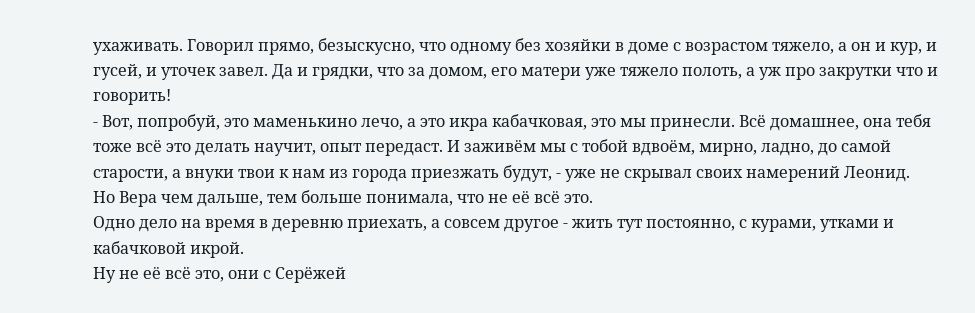ухаживать. Говорил прямо, безыскусно, что одному без хозяйки в доме с возрастом тяжело, а он и кур, и гусей, и уточек завел. Да и грядки, что за домом, его матери уже тяжело полоть, а уж про закрутки что и говорить!
- Вот, попробуй, это маменькино лечо, а это икра кабачковая, это мы принесли. Всё домашнее, она тебя тоже всё это делать научит, опыт передаст. И заживём мы с тобой вдвоём, мирно, ладно, до самой старости, а внуки твои к нам из города приезжать будут, - уже не скрывал своих намерений Леонид.
Но Вера чем дальше, тем больше понимала, что не её всё это.
Одно дело на время в деревню приехать, а совсем другое - жить тут постоянно, с курами, утками и кабачковой икрой.
Ну не её всё это, они с Серёжей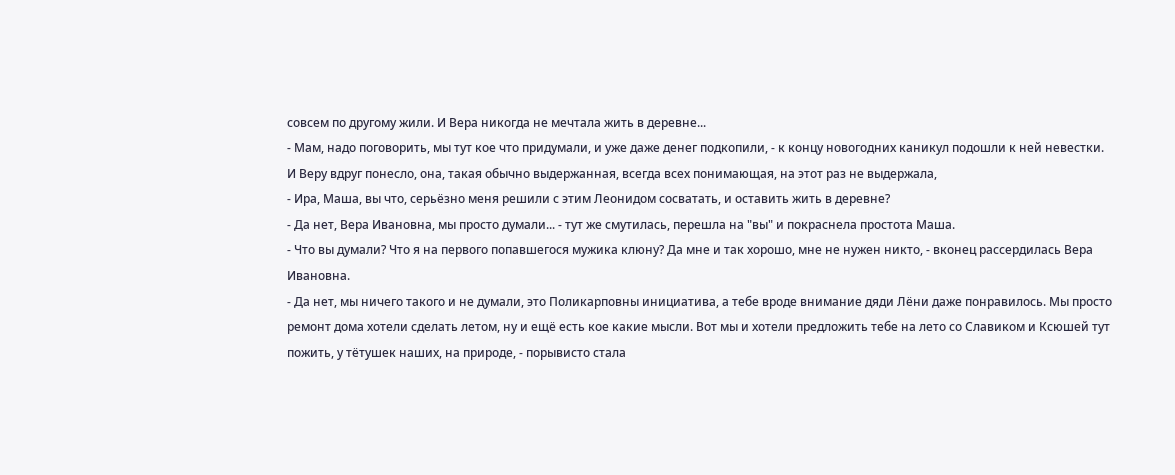совсем по другому жили. И Вера никогда не мечтала жить в деревне...
- Мам, надо поговорить, мы тут кое что придумали, и уже даже денег подкопили, - к концу новогодних каникул подошли к ней невестки.
И Веру вдруг понесло, она, такая обычно выдержанная, всегда всех понимающая, на этот раз не выдержала,
- Ира, Маша, вы что, серьёзно меня решили с этим Леонидом сосватать, и оставить жить в деревне?
- Да нет, Вера Ивановна, мы просто думали... - тут же смутилась, перешла на "вы" и покраснела простота Маша.
- Что вы думали? Что я на первого попавшегося мужика клюну? Да мне и так хорошо, мне не нужен никто, - вконец рассердилась Вера Ивановна.
- Да нет, мы ничего такого и не думали, это Поликарповны инициатива, а тебе вроде внимание дяди Лёни даже понравилось. Мы просто ремонт дома хотели сделать летом, ну и ещё есть кое какие мысли. Вот мы и хотели предложить тебе на лето со Славиком и Ксюшей тут пожить, у тётушек наших, на природе, - порывисто стала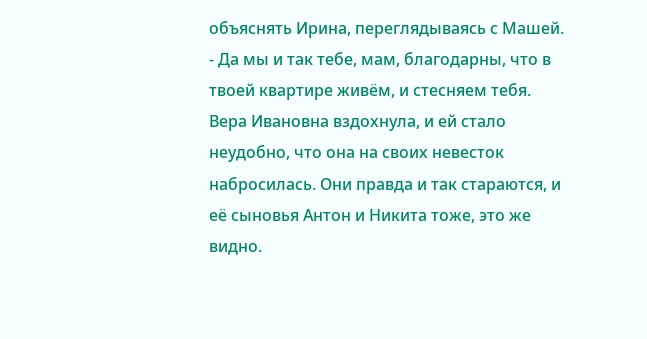объяснять Ирина, переглядываясь с Машей.
- Да мы и так тебе, мам, благодарны, что в твоей квартире живём, и стесняем тебя.
Вера Ивановна вздохнула, и ей стало неудобно, что она на своих невесток набросилась. Они правда и так стараются, и её сыновья Антон и Никита тоже, это же видно.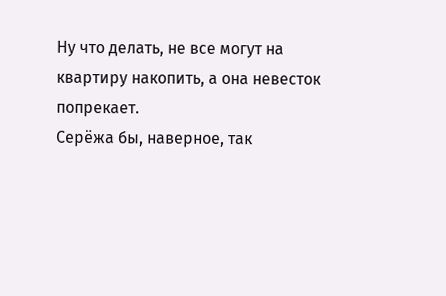Ну что делать, не все могут на квартиру накопить, а она невесток попрекает.
Серёжа бы, наверное, так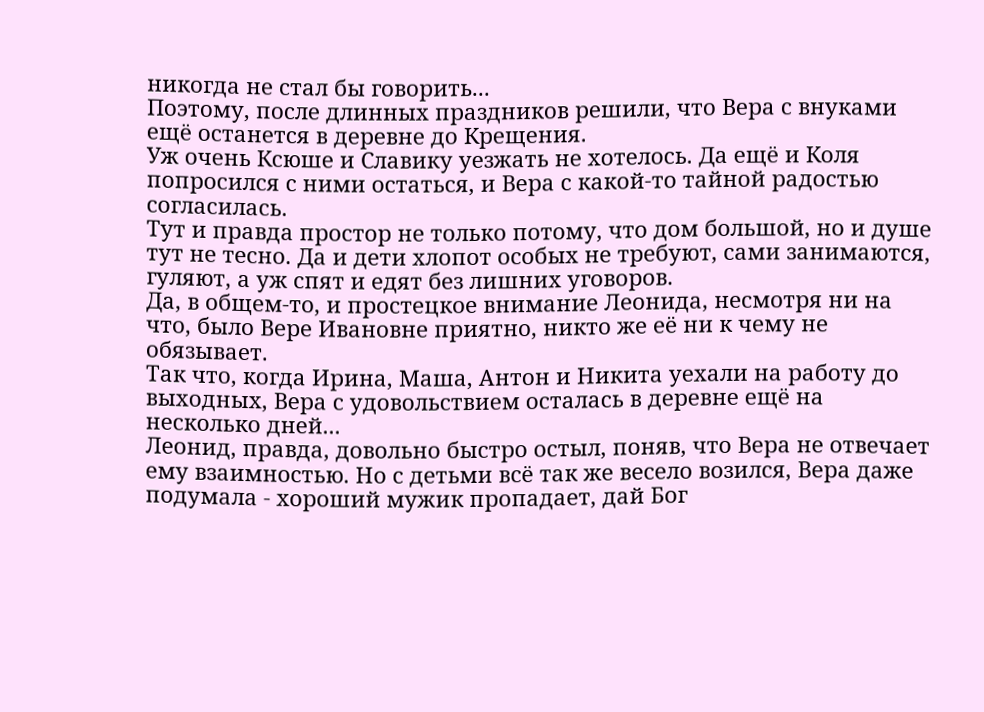никогда не стал бы говорить...
Поэтому, после длинных праздников решили, что Вера с внуками ещё останется в деревне до Крещения.
Уж очень Ксюше и Славику уезжать не хотелось. Да ещё и Коля попросился с ними остаться, и Вера с какой-то тайной радостью согласилась.
Тут и правда простор не только потому, что дом большой, но и душе тут не тесно. Да и дети хлопот особых не требуют, сами занимаются, гуляют, а уж спят и едят без лишних уговоров.
Да, в общем-то, и простецкое внимание Леонида, несмотря ни на что, было Вере Ивановне приятно, никто же её ни к чему не обязывает.
Так что, когда Ирина, Маша, Антон и Никита уехали на работу до выходных, Вера с удовольствием осталась в деревне ещё на несколько дней...
Леонид, правда, довольно быстро остыл, поняв, что Вера не отвечает ему взаимностью. Но с детьми всё так же весело возился, Вера даже подумала - хороший мужик пропадает, дай Бог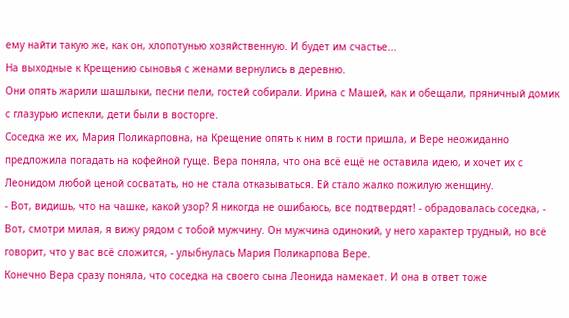ему найти такую же, как он, хлопотунью хозяйственную. И будет им счастье...
На выходные к Крещению сыновья с женами вернулись в деревню.
Они опять жарили шашлыки, песни пели, гостей собирали. Ирина с Машей, как и обещали, пряничный домик с глазурью испекли, дети были в восторге.
Соседка же их, Мария Поликарповна, на Крещение опять к ним в гости пришла, и Вере неожиданно предложила погадать на кофейной гуще. Вера поняла, что она всё ещё не оставила идею, и хочет их с Леонидом любой ценой сосватать, но не стала отказываться. Ей стало жалко пожилую женщину.
- Вот, видишь, что на чашке, какой узор? Я никогда не ошибаюсь, все подтвердят! - обрадовалась соседка, - Вот, смотри милая, я вижу рядом с тобой мужчину. Он мужчина одинокий, у него характер трудный, но всё говорит, что у вас всё сложится, - улыбнулась Мария Поликарпова Вере.
Конечно Вера сразу поняла, что соседка на своего сына Леонида намекает. И она в ответ тоже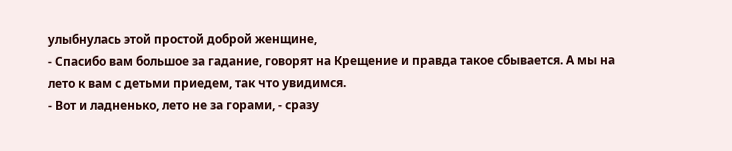улыбнулась этой простой доброй женщине,
- Спасибо вам большое за гадание, говорят на Крещение и правда такое сбывается. А мы на лето к вам с детьми приедем, так что увидимся.
- Вот и ладненько, лето не за горами, - сразу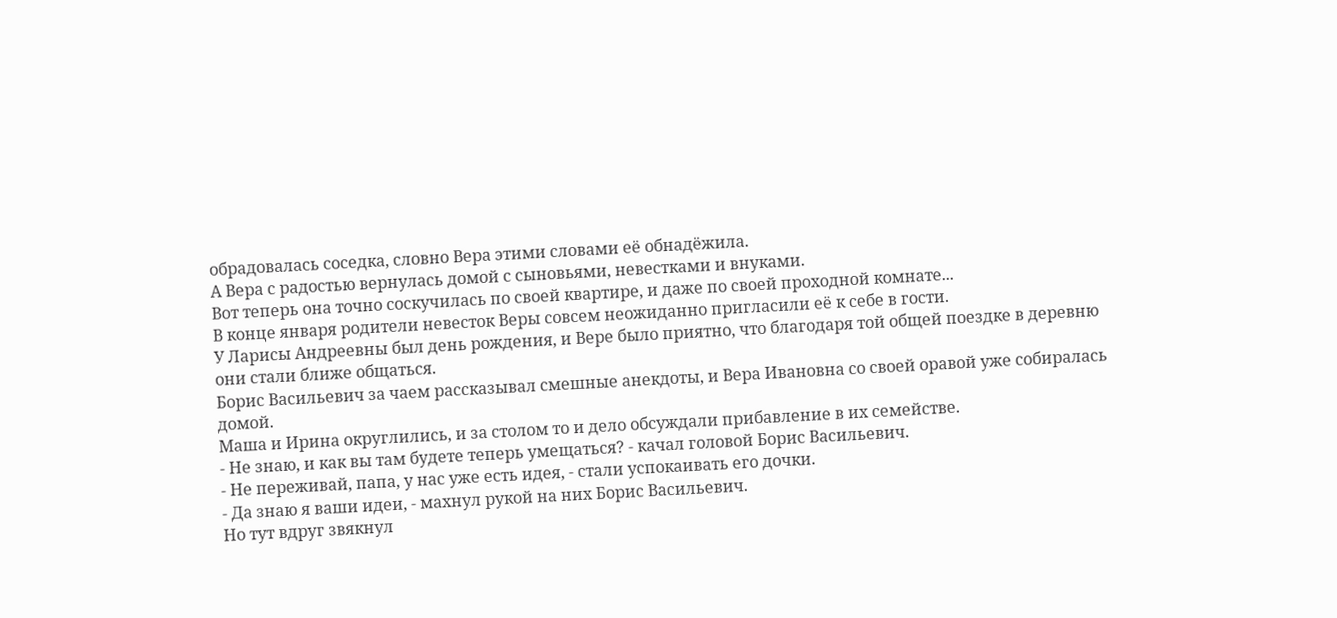обрадовалась соседка, словно Вера этими словами её обнадёжила.
А Вера с радостью вернулась домой с сыновьями, невестками и внуками.
Вот теперь она точно соскучилась по своей квартире, и даже по своей проходной комнате...
В конце января родители невесток Веры совсем неожиданно пригласили её к себе в гости.
У Ларисы Андреевны был день рождения, и Вере было приятно, что благодаря той общей поездке в деревню они стали ближе общаться.
Борис Васильевич за чаем рассказывал смешные анекдоты, и Вера Ивановна со своей оравой уже собиралась домой.
Маша и Ирина округлились, и за столом то и дело обсуждали прибавление в их семействе.
- Не знаю, и как вы там будете теперь умещаться? - качал головой Борис Васильевич.
- Не переживай, папа, у нас уже есть идея, - стали успокаивать его дочки.
- Да знаю я ваши идеи, - махнул рукой на них Борис Васильевич.
Но тут вдруг звякнул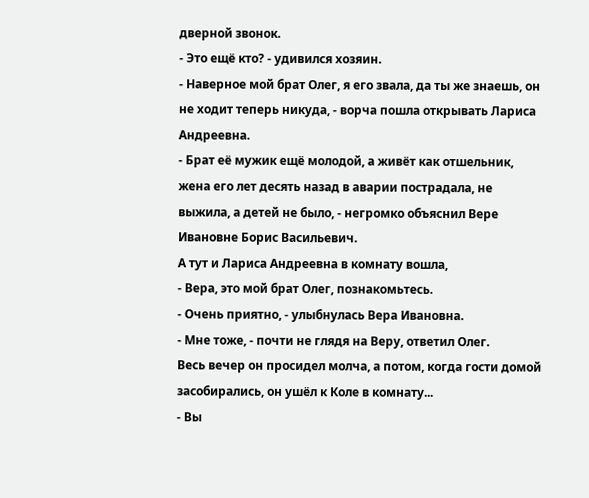дверной звонок.
- Это ещё кто? - удивился хозяин.
- Наверное мой брат Олег, я его звала, да ты же знаешь, он не ходит теперь никуда, - ворча пошла открывать Лариса Андреевна.
- Брат её мужик ещё молодой, а живёт как отшельник, жена его лет десять назад в аварии пострадала, не выжила, а детей не было, - негромко объяснил Вере Ивановне Борис Васильевич.
А тут и Лариса Андреевна в комнату вошла,
- Вера, это мой брат Олег, познакомьтесь.
- Очень приятно, - улыбнулась Вера Ивановна.
- Мне тоже, - почти не глядя на Веру, ответил Олег.
Весь вечер он просидел молча, а потом, когда гости домой засобирались, он ушёл к Коле в комнату...
- Вы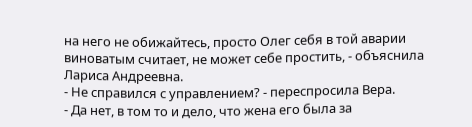на него не обижайтесь, просто Олег себя в той аварии виноватым считает, не может себе простить, - объяснила Лариса Андреевна.
- Не справился с управлением? - переспросила Вера.
- Да нет, в том то и дело, что жена его была за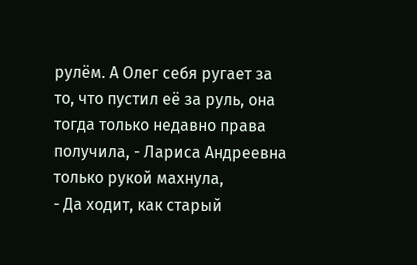рулём. А Олег себя ругает за то, что пустил её за руль, она тогда только недавно права получила, - Лариса Андреевна только рукой махнула,
- Да ходит, как старый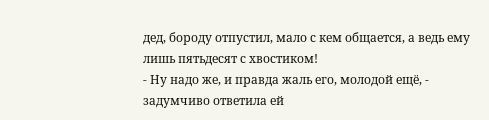дед, бороду отпустил, мало с кем общается, а ведь ему лишь пятьдесят с хвостиком!
- Ну надо же, и правда жаль его, молодой ещё, - задумчиво ответила ей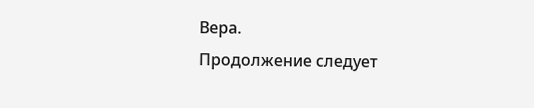Вера.
Продолжение следует